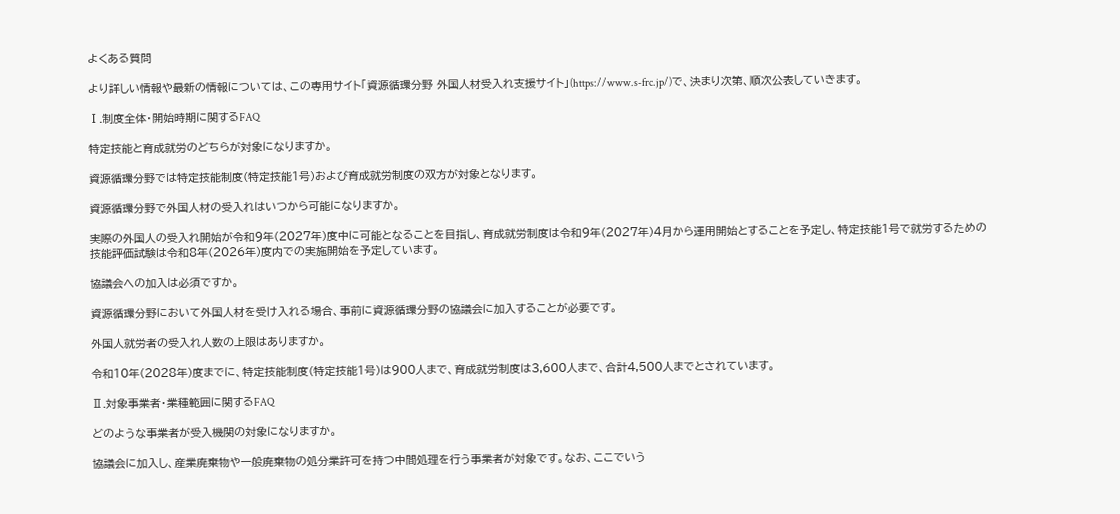よくある質問

より詳しい情報や最新の情報については、この専用サイト「資源循環分野 外国人材受入れ支援サイト」(https://www.s-frc.jp/)で、決まり次第、順次公表していきます。

Ⅰ.制度全体・開始時期に関するFAQ

特定技能と育成就労のどちらが対象になりますか。

資源循環分野では特定技能制度(特定技能1号)および育成就労制度の双方が対象となります。

資源循環分野で外国人材の受入れはいつから可能になりますか。

実際の外国人の受入れ開始が令和9年(2027年)度中に可能となることを目指し、育成就労制度は令和9年(2027年)4月から運用開始とすることを予定し、特定技能1号で就労するための技能評価試験は令和8年(2026年)度内での実施開始を予定しています。

協議会への加入は必須ですか。

資源循環分野において外国人材を受け入れる場合、事前に資源循環分野の協議会に加入することが必要です。

外国人就労者の受入れ人数の上限はありますか。

令和10年(2028年)度までに、特定技能制度(特定技能1号)は900人まで、育成就労制度は3,600人まで、合計4,500人までとされています。

Ⅱ.対象事業者・業種範囲に関するFAQ

どのような事業者が受入機関の対象になりますか。

協議会に加入し、産業廃棄物や一般廃棄物の処分業許可を持つ中間処理を行う事業者が対象です。なお、ここでいう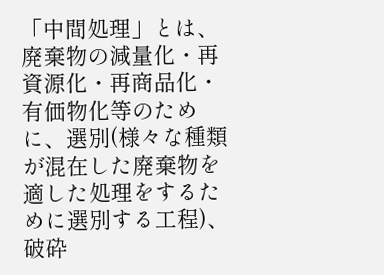「中間処理」とは、廃棄物の減量化・再資源化・再商品化・有価物化等のために、選別(様々な種類が混在した廃棄物を適した処理をするために選別する工程)、破砕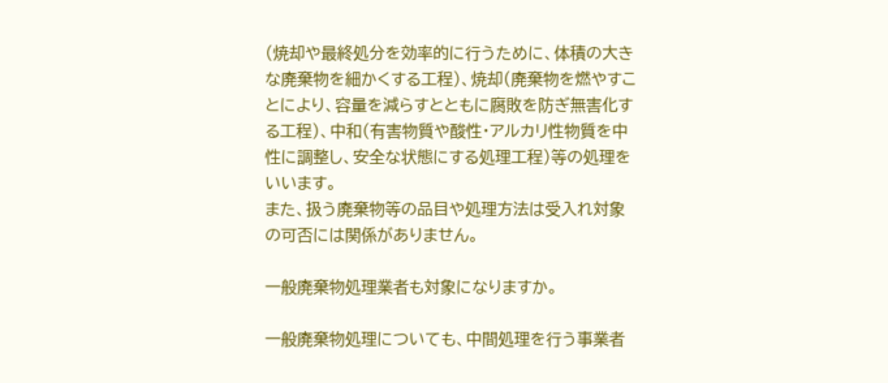(焼却や最終処分を効率的に行うために、体積の大きな廃棄物を細かくする工程)、焼却(廃棄物を燃やすことにより、容量を減らすとともに腐敗を防ぎ無害化する工程)、中和(有害物質や酸性・アルカリ性物質を中性に調整し、安全な状態にする処理工程)等の処理をいいます。
また、扱う廃棄物等の品目や処理方法は受入れ対象の可否には関係がありません。

一般廃棄物処理業者も対象になりますか。

一般廃棄物処理についても、中間処理を行う事業者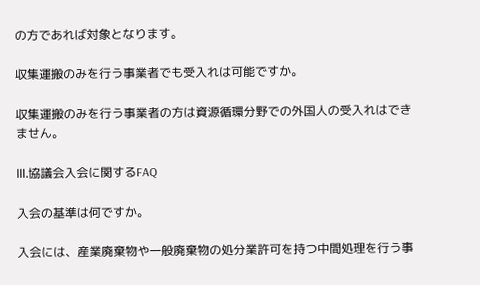の方であれば対象となります。

収集運搬のみを行う事業者でも受入れは可能ですか。

収集運搬のみを行う事業者の方は資源循環分野での外国人の受入れはできません。

Ⅲ.協議会入会に関するFAQ

入会の基準は何ですか。

入会には、産業廃棄物や一般廃棄物の処分業許可を持つ中間処理を行う事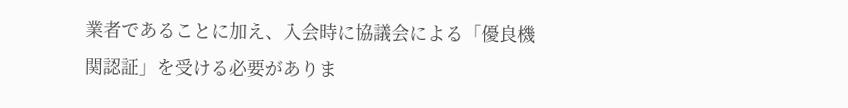業者であることに加え、入会時に協議会による「優良機関認証」を受ける必要がありま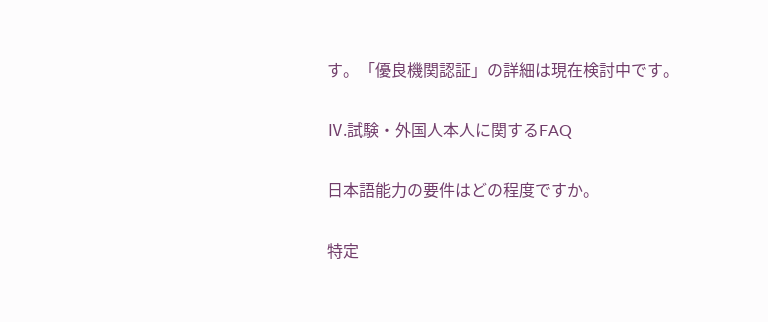す。「優良機関認証」の詳細は現在検討中です。

Ⅳ.試験・外国人本人に関するFAQ

日本語能力の要件はどの程度ですか。

特定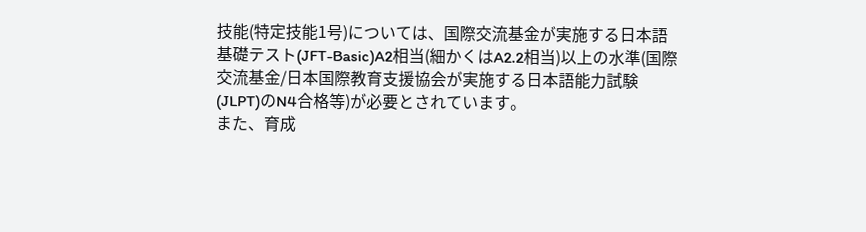技能(特定技能1号)については、国際交流基金が実施する日本語基礎テスト(JFT-Basic)A2相当(細かくはA2.2相当)以上の水準(国際交流基金/日本国際教育支援協会が実施する日本語能力試験(JLPT)のN4合格等)が必要とされています。
また、育成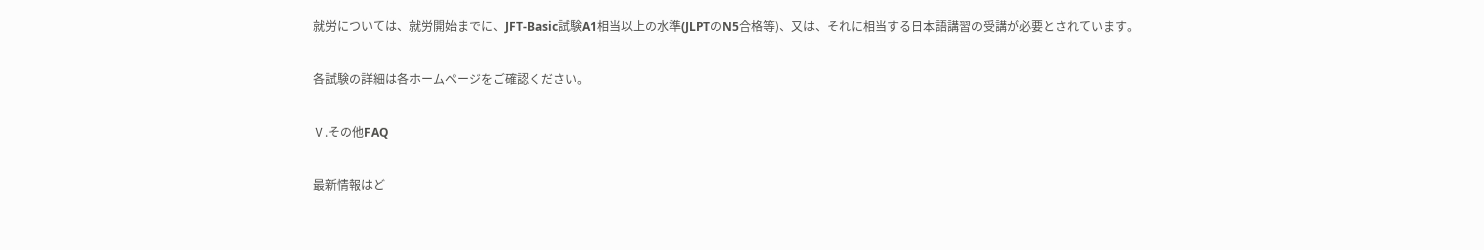就労については、就労開始までに、JFT-Basic試験A1相当以上の水準(JLPTのN5合格等)、又は、それに相当する日本語講習の受講が必要とされています。

各試験の詳細は各ホームページをご確認ください。

Ⅴ.その他FAQ

最新情報はど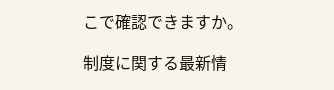こで確認できますか。

制度に関する最新情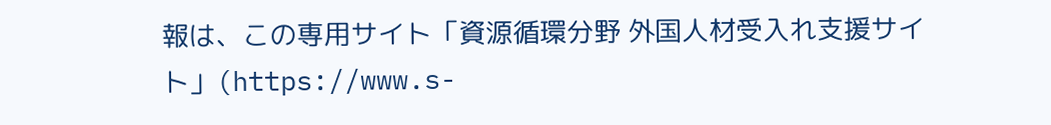報は、この専用サイト「資源循環分野 外国人材受入れ支援サイト」(https://www.s-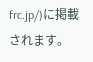frc.jp/)に掲載されます。